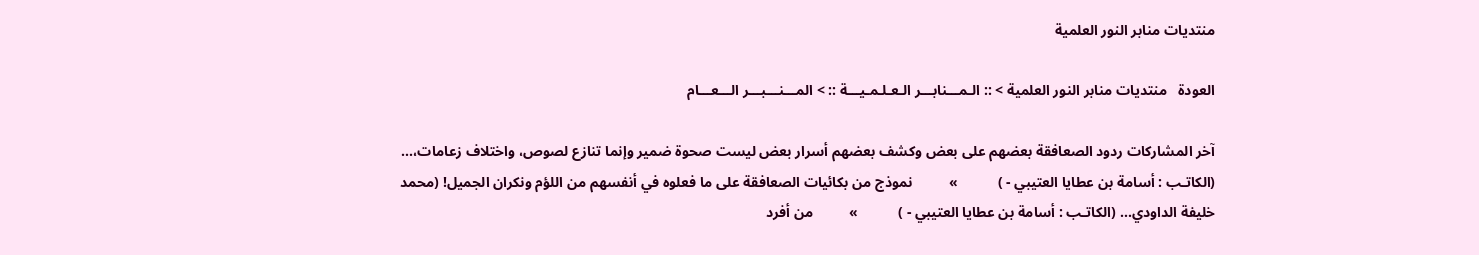منتديات منابر النور العلمية

العودة   منتديات منابر النور العلمية > :: الـمـــنابـــر الـعـلـمـيـــة :: > المـــنـــبـــر الـــعـــام

آخر المشاركات ردود الصعافقة بعضهم على بعض وكشف بعضهم أسرار بعض ليست صحوة ضمير وإنما تنازع لصوص، واختلاف زعامات،... (الكاتـب : أسامة بن عطايا العتيبي - )           »          نموذج من بكائيات الصعافقة على ما فعلوه في أنفسهم من اللؤم ونكران الجميل! (محمد خليفة الداودي... (الكاتـب : أسامة بن عطايا العتيبي - )           »          من أفرد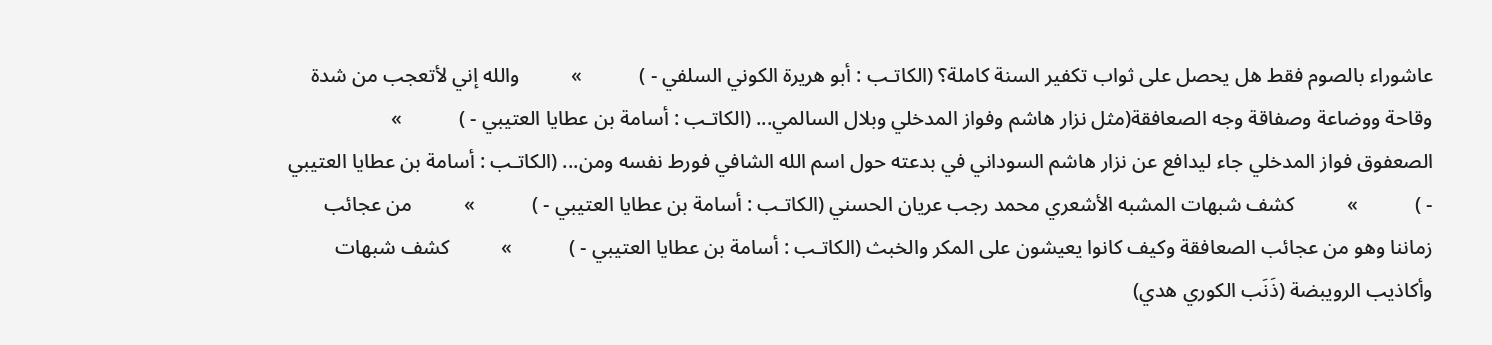عاشوراء بالصوم فقط هل يحصل على ثواب تكفير السنة كاملة؟ (الكاتـب : أبو هريرة الكوني السلفي - )           »          والله إني لأتعجب من شدة وقاحة ووضاعة وصفاقة وجه الصعافقة(مثل نزار هاشم وفواز المدخلي وبلال السالمي... (الكاتـب : أسامة بن عطايا العتيبي - )           »          الصعفوق فواز المدخلي جاء ليدافع عن نزار هاشم السوداني في بدعته حول اسم الله الشافي فورط نفسه ومن... (الكاتـب : أسامة بن عطايا العتيبي - )           »          كشف شبهات المشبه الأشعري محمد رجب عريان الحسني (الكاتـب : أسامة بن عطايا العتيبي - )           »          من عجائب زماننا وهو من عجائب الصعافقة وكيف كانوا يعيشون على المكر والخبث (الكاتـب : أسامة بن عطايا العتيبي - )           »          كشف شبهات وأكاذيب الرويبضة (ذَنَب الكوري هدي)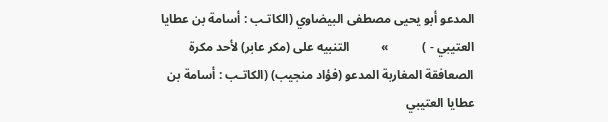المدعو أبو يحيى مصطفى البيضاوي (الكاتـب : أسامة بن عطايا العتيبي - )           »          التنبيه على (مكر عابر) لأحد مكرة الصعافقة المغاربة المدعو (فؤاد منجيب) (الكاتـب : أسامة بن عطايا العتيبي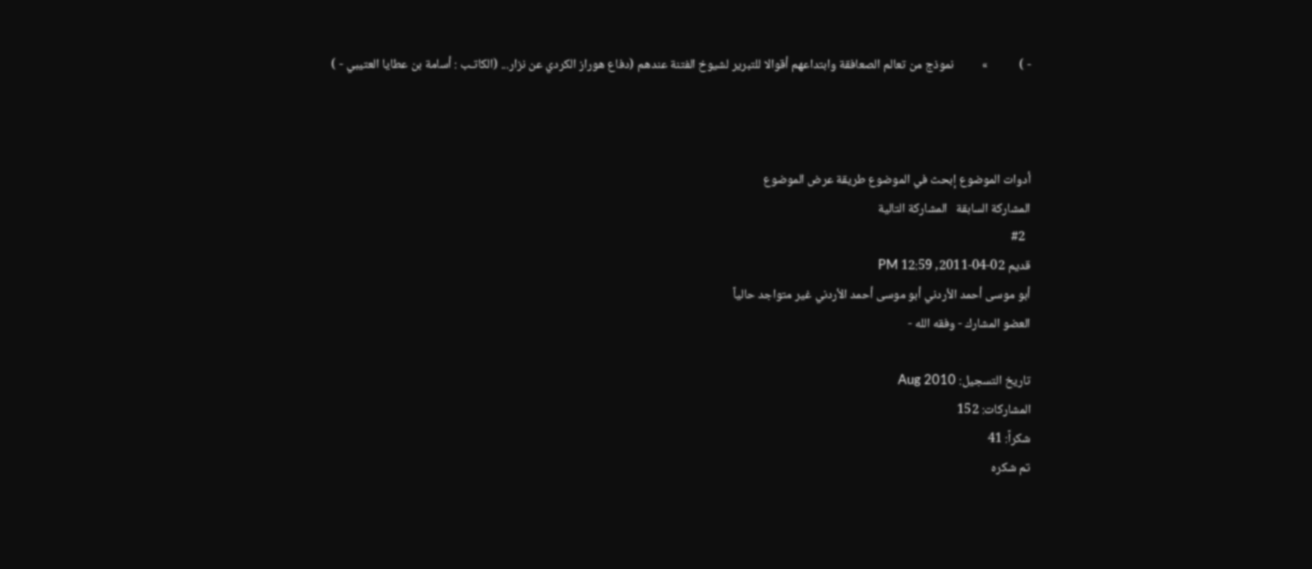- )           »          نموذج من تعالم الصعافقة وابتداعهم أقوالا للتبرير لشيوخ الفتنة عندهم (دفاع هوراز الكردي عن نزار... (الكاتـب : أسامة بن عطايا العتيبي - )



أدوات الموضوع إبحث في الموضوع طريقة عرض الموضوع
المشاركة السابقة   المشاركة التالية
  #2
قديم 02-04-2011, 12:59 PM
أبو موسى أحمد الأردني أبو موسى أحمد الأردني غير متواجد حالياً
العضو المشارك - وفقه الله -

تاريخ التسجيل: Aug 2010
المشاركات: 152
شكراً: 41
تم شكره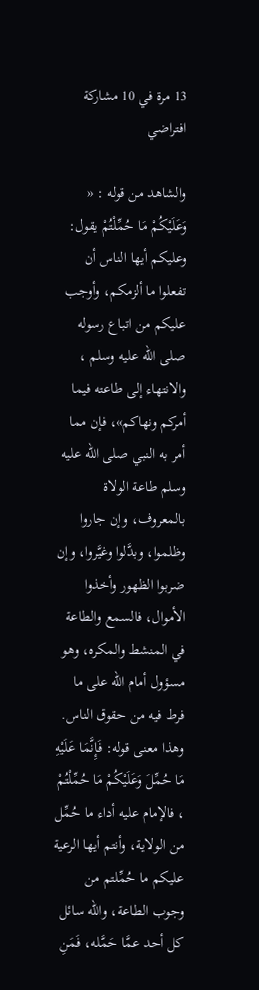13 مرة في 10 مشاركة
افتراضي

والشاهد من قوله : « وَعَلَيْكُمْ مَا حُمِّلْتُمْ يقول: وعليكم أيها الناس أن تفعلوا ما ألزمكم، وأوجب عليكم من اتباع رسوله صلى الله عليه وسلم ، والانتهاء إلى طاعته فيما أمركم ونهاكم»، فإن مما أمر به النبي صلى الله عليه وسلم طاعة الولاة بالمعروف، وإن جاروا وظلموا، وبدَّلوا وغيَّروا، وإن ضربوا الظهور وأخذوا الأموال، فالسمع والطاعة في المنشط والمكره، وهو مسؤول أمام الله على ما فرط فيه من حقوق الناس.
وهذا معنى قوله: فَإِنَّمَا عَلَيْهِ مَا حُمِّلَ وَعَلَيْكُمْ مَا حُمِّلْتُمْ ، فالإمام عليه أداء ما حُمِّل من الولاية، وأنتم أيها الرعية عليكم ما حُمِّلتم من وجوب الطاعة، والله سائل كل أحد عمَّا حَمَّله، فَمَنِ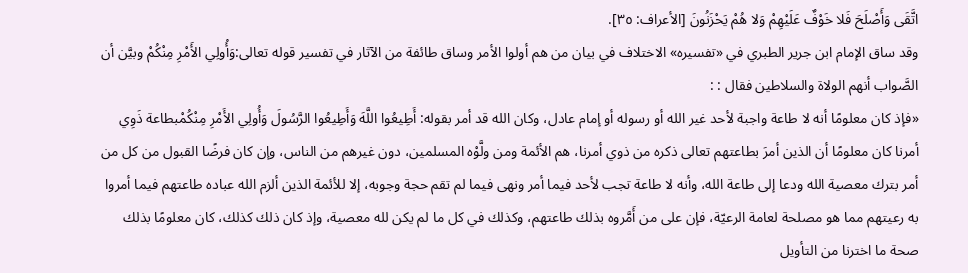اتَّقَى وَأَصْلَحَ فَلا خَوْفٌ عَلَيْهِمْ وَلا هُمْ يَحْزَنُونَ [الأعراف: ٣٥].
وقد ساق الإمام ابن جرير الطبري في «تفسيره» الاختلاف في بيان من هم أولوا الأمر وساق طائفة من الآثار في تفسير قوله تعالى:وَأُولِي الأَمْرِ مِنْكُمْ وبيَّن أن الصَّواب أنهم الولاة والسلاطين فقال : :
«فإذ كان معلومًا أنه لا طاعة واجبة لأحد غير الله أو رسوله أو إمام عادل، وكان الله قد أمر بقوله: أَطِيعُوا اللَّهَ وَأَطِيعُوا الرَّسُولَ وَأُولِي الأَمْرِ مِنْكُمْبطاعة ذَوِي أمرنا كان معلومًا أن الذين أمرَ بطاعتهم تعالى ذكره من ذوي أمرنا، هم الأئمة ومن ولَّوْه المسلمين، دون غيرهم من الناس، وإن كان فرضًا القبول من كل من أمر بترك معصية الله ودعا إلى طاعة الله، وأنه لا طاعة تجب لأحد فيما أمر ونهى فيما لم تقم حجة وجوبه، إلا للأئمة الذين ألزم الله عباده طاعتهم فيما أمروا به رعيتهم مما هو مصلحة لعامة الرعيّة، فإن على من أَمَّروه بذلك طاعتهم، وكذلك في كل ما لم يكن لله معصية، وإذ كان ذلك كذلك، كان معلومًا بذلك صحة ما اخترنا من التأويل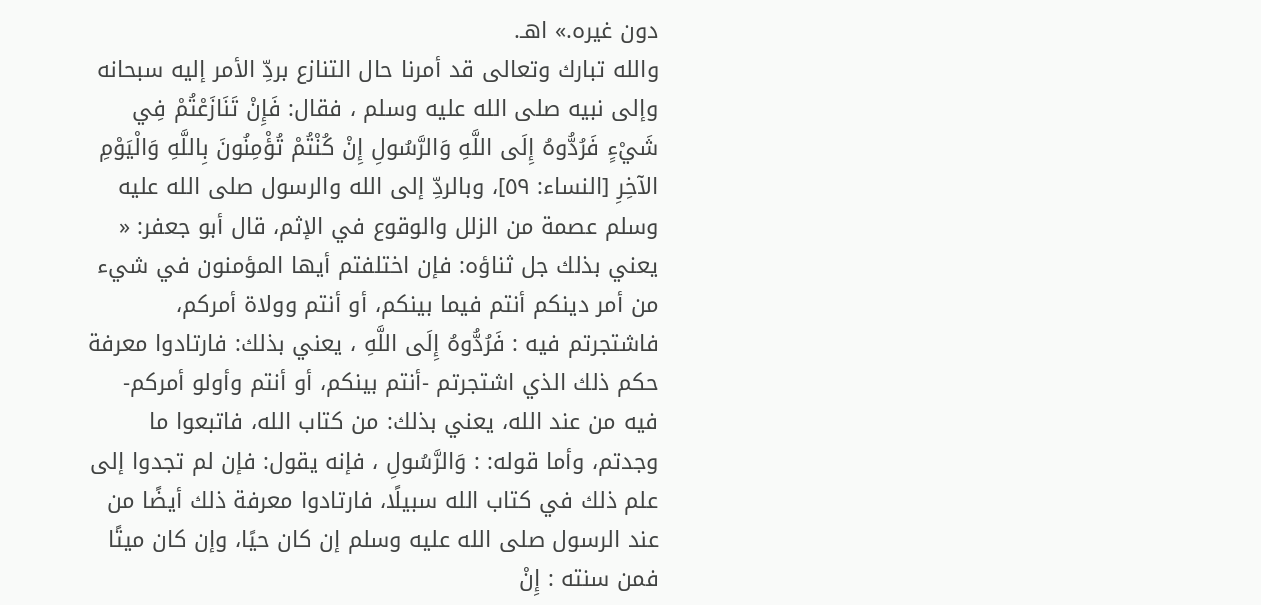دون غيره.» اهـ.
والله تبارك وتعالى قد أمرنا حال التنازع بردِّ الأمر إليه سبحانه وإلى نبيه صلى الله عليه وسلم ، فقال: فَإِنْ تَنَازَعْتُمْ فِي شَيْءٍ فَرُدُّوهُ إِلَى اللَّهِ وَالرَّسُولِ إِنْ كُنْتُمْ تُؤْمِنُونَ بِاللَّهِ وَالْيَوْمِ الآخِرِ [النساء: ٥٩]، وبالردِّ إلى الله والرسول صلى الله عليه وسلم عصمة من الزلل والوقوع في الإثم، قال أبو جعفر: « يعني بذلك جل ثناؤه: فإن اختلفتم أيها المؤمنون في شيء من أمر دينكم أنتم فيما بينكم، أو أنتم وولاة أمركم، فاشتجرتم فيه : فَرُدُّوهُ إِلَى اللَّهِ ، يعني بذلك: فارتادوا معرفة حكم ذلك الذي اشتجرتم -أنتم بينكم، أو أنتم وأولو أمركم- فيه من عند الله، يعني بذلك: من كتاب الله، فاتبعوا ما وجدتم، وأما قوله: : وَالرَّسُولِ ، فإنه يقول: فإن لم تجدوا إلى علم ذلك في كتاب الله سبيلًا، فارتادوا معرفة ذلك أيضًا من عند الرسول صلى الله عليه وسلم إن كان حيًا، وإن كان ميتًا فمن سنته : إِنْ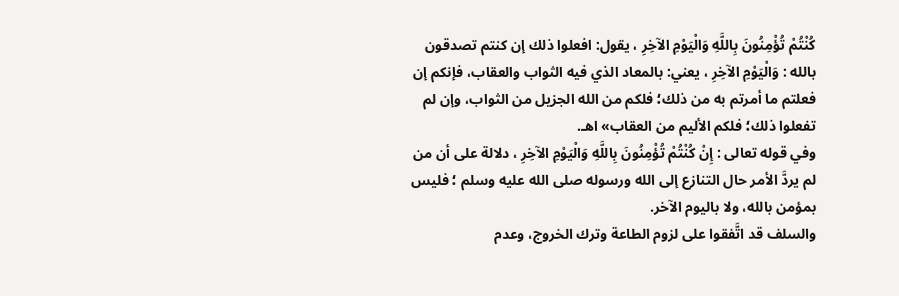كُنْتُمْ تُؤْمِنُونَ بِاللَّهِ وَالْيَوْمِ الآخِرِ ، يقول: افعلوا ذلك إن كنتم تصدقون بالله : وَالْيَوْمِ الآخِرِ ، يعني: بالمعاد الذي فيه الثواب والعقاب، فإنكم إن فعلتم ما أمرتم به من ذلك؛ فلكم من الله الجزيل من الثواب، وإن لم تفعلوا ذلك؛ فلكم الأليم من العقاب» اهـ.
وفي قوله تعالى : إِنْ كُنْتُمْ تُؤْمِنُونَ بِاللَّهِ وَالْيَوْمِ الآخِرِ ، دلالة على أن من لم يردَّ الأمر حال التنازع إلى الله ورسوله صلى الله عليه وسلم ؛ فليس بمؤمن بالله، ولا باليوم الآخر.
والسلف قد اتَّفقوا على لزوم الطاعة وترك الخروج، وعدم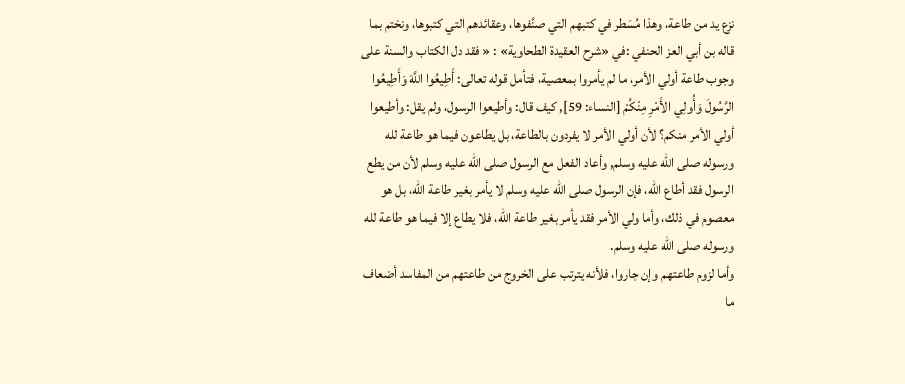نزع يد من طاعة، وهذا مُسَطر في كتبهم التي صنَّفوها، وعقائدهم التي كتبوها، ونختم بما قاله بن أبي العز الحنفي :في «شرح العقيدة الطحاوية» : « فقد دل الكتاب والسنة على وجوب طاعة أولي الأمر، ما لم يأمروا بمعصية، فتأمل قوله تعالى: أَطِيعُوا اللَّهَ وَأَطِيعُوا الرَّسُولَ وَأُولِي الأَمْرِ مِنْكُمْ [النساء: 59], كيف قال: وأطيعوا الرسول، ولم يقل: وأطيعوا أولي الأمر منكم؟ لأن أولي الأمر لا يفردون بالطاعة، بل يطاعون فيما هو طاعة لله ورسوله صلى الله عليه وسلم, وأعاد الفعل مع الرسول صلى الله عليه وسلم لأن من يطع الرسول فقد أطاع الله، فإن الرسول صلى الله عليه وسلم لا يأمر بغير طاعة الله، بل هو معصوم في ذلك، وأما ولي الأمر فقد يأمر بغير طاعة الله، فلا يطاع إلا فيما هو طاعة لله ورسوله صلى الله عليه وسلم.
وأما لزوم طاعتهم وإن جاروا، فلأنه يترتب على الخروج من طاعتهم من المفاسد أضعاف ما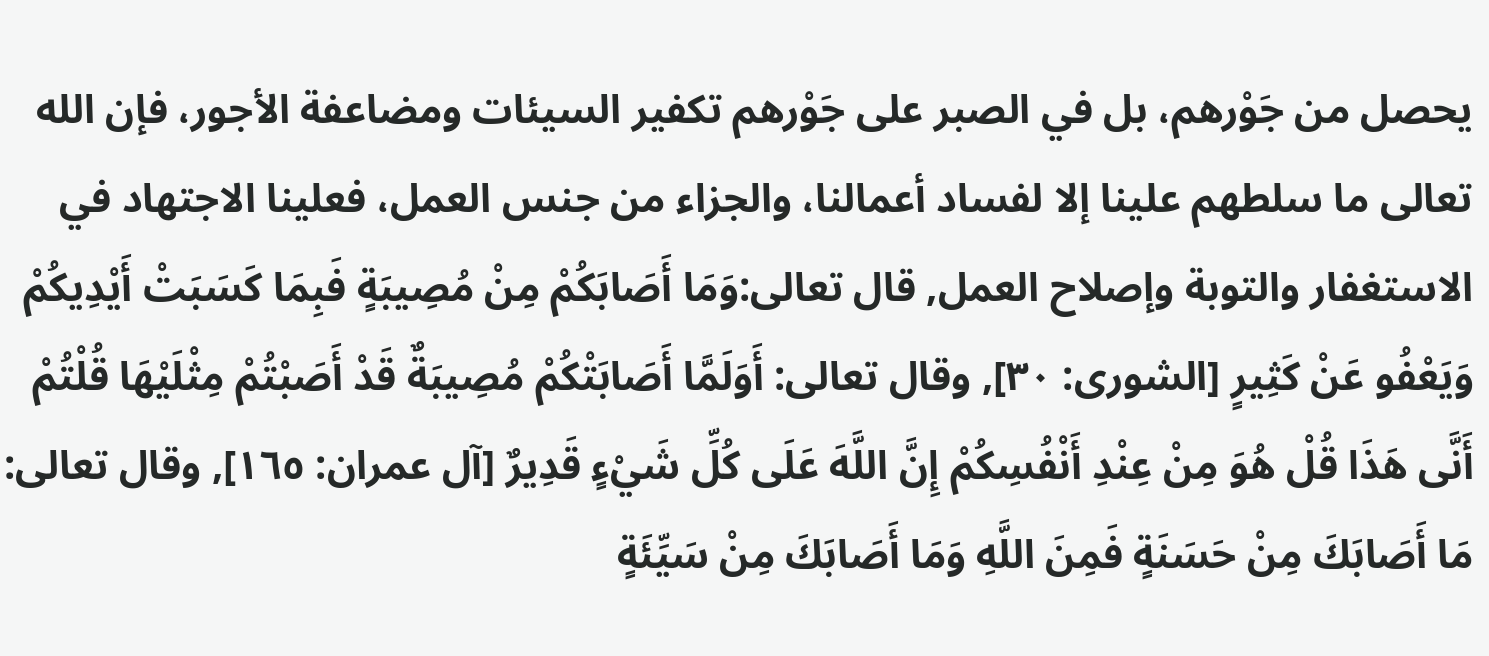يحصل من جَوْرهم، بل في الصبر على جَوْرهم تكفير السيئات ومضاعفة الأجور، فإن الله تعالى ما سلطهم علينا إلا لفساد أعمالنا، والجزاء من جنس العمل، فعلينا الاجتهاد في الاستغفار والتوبة وإصلاح العمل, قال تعالى:وَمَا أَصَابَكُمْ مِنْ مُصِيبَةٍ فَبِمَا كَسَبَتْ أَيْدِيكُمْ وَيَعْفُو عَنْ كَثِيرٍ [الشورى: ٣٠], وقال تعالى: أَوَلَمَّا أَصَابَتْكُمْ مُصِيبَةٌ قَدْ أَصَبْتُمْ مِثْلَيْهَا قُلْتُمْ أَنَّى هَذَا قُلْ هُوَ مِنْ عِنْدِ أَنْفُسِكُمْ إِنَّ اللَّهَ عَلَى كُلِّ شَيْءٍ قَدِيرٌ [آل عمران: ١٦٥], وقال تعالى: مَا أَصَابَكَ مِنْ حَسَنَةٍ فَمِنَ اللَّهِ وَمَا أَصَابَكَ مِنْ سَيِّئَةٍ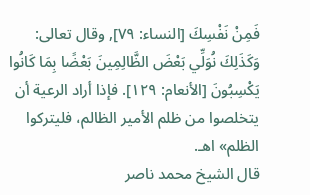فَمِنْ نَفْسِكَ [النساء: ٧٩], وقال تعالى: وَكَذَلِكَ نُوَلِّي بَعْضَ الظَّالِمِينَ بَعْضًا بِمَا كَانُوا يَكْسِبُونَ [الأنعام: ١٢٩]. فإذا أراد الرعية أن يتخلصوا من ظلم الأمير الظالم، فليتركوا الظلم» اهـ.
قال الشيخ محمد ناصر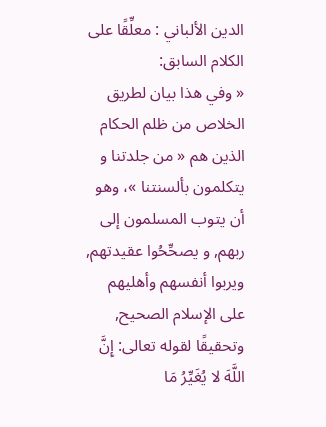الدين الألباني : معلِّقًا على الكلام السابق:
« وفي هذا بيان لطريق الخلاص من ظلم الحكام الذين هم « من جلدتنا و يتكلمون بألسنتنا »، وهو أن يتوب المسلمون إلى ربهم, و يصحِّحُوا عقيدتهم, ويربوا أنفسهم وأهليهم على الإسلام الصحيح, وتحقيقًا لقوله تعالى: إِنَّ اللَّهَ لا يُغَيِّرُ مَا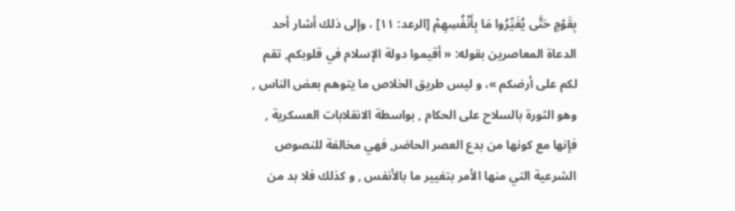بِقَوْمٍ حَتَّى يُغَيِّرُوا مَا بِأَنْفُسِهِمْ [الرعد: ١١] ، وإلى ذلك أشار أحد الدعاة المعاصرين بقوله: « أقيموا دولة الإسلام في قلوبكم, تقم لكم على أرضكم »، و ليس طريق الخلاص ما يتوهم بعض الناس , وهو الثورة بالسلاح على الحكام , بواسطة الانقلابات العسكرية , فإنها مع كونها من بدع العصر الحاضر, فهي مخالفة للنصوص الشرعية التي منها الأمر بتغيير ما بالأنفس , و كذلك فلا بد من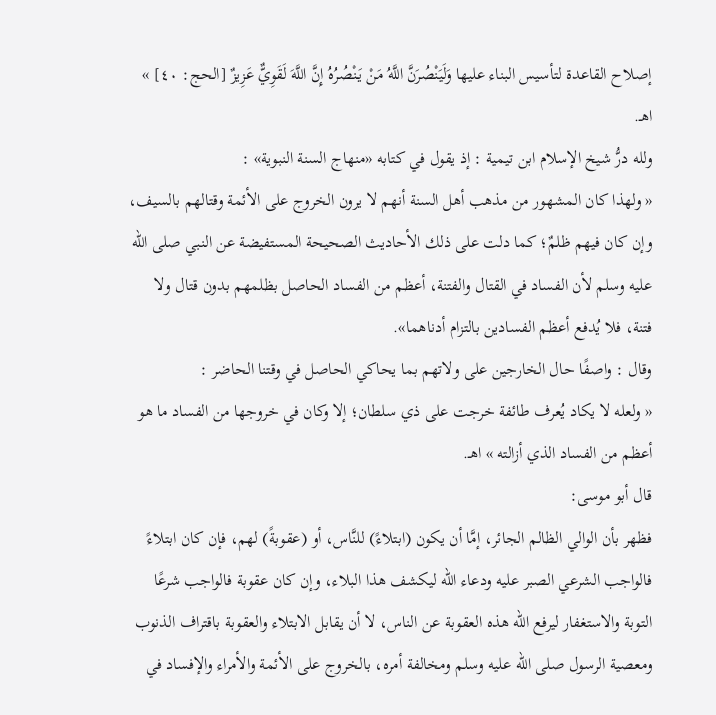إصلاح القاعدة لتأسيس البناء عليها وَلَيَنْصُرَنَّ اللَّهُ مَنْ يَنْصُرُهُ إِنَّ اللَّهَ لَقَوِيٌّ عَزِيزٌ [الحج: ٤٠] » اهـ.
ولله درُّ شيخ الإسلام ابن تيمية : إذ يقول في كتابه «منهاج السنة النبوية» :
« ولهذا كان المشهور من مذهب أهل السنة أنهم لا يرون الخروج على الأئمة وقتالهم بالسيف، وإن كان فيهم ظلمٌ؛ كما دلت على ذلك الأحاديث الصحيحة المستفيضة عن النبي صلى الله عليه وسلم لأن الفساد في القتال والفتنة، أعظم من الفساد الحاصل بظلمهم بدون قتال ولا فتنة، فلا يُدفع أعظم الفسادين بالتزام أدناهما».
وقال : واصفًا حال الخارجين على ولاتهم بما يحاكي الحاصل في وقتنا الحاضر :
« ولعله لا يكاد يُعرف طائفة خرجت على ذي سلطان؛ إلا وكان في خروجها من الفساد ما هو أعظم من الفساد الذي أزالته » اهـ.
قال أبو موسى:
فظهر بأن الوالي الظالم الجائر، إمَّا أن يكون (ابتلاءً) للنَّاس، أو (عقوبةً) لهم، فإن كان ابتلاءً فالواجب الشرعي الصبر عليه ودعاء الله ليكشف هذا البلاء، وإن كان عقوبة فالواجب شرعًا التوبة والاستغفار ليرفع الله هذه العقوبة عن الناس، لا أن يقابل الابتلاء والعقوبة باقتراف الذنوب ومعصية الرسول صلى الله عليه وسلم ومخالفة أمره، بالخروج على الأئمة والأمراء والإفساد في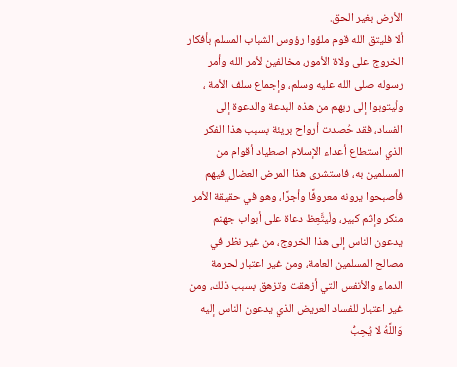الأرض بغير الحق.
ألا فليتق الله قوم ملؤوا رؤوس الشباب المسلم بأفكار الخروج على ولاة الأمور، مخالفين لأمر الله وأمر رسوله صلى الله عليه وسلم، وإجماع سلف الأمة ، ولْيتوبوا إلى ربهم من هذه البدعة والدعوة إلى الفساد، فقد حُصدت أرواح بريئة بسبب هذا الفكر الذي استطاع أعداء الإسلام اصطياد أقوام من المسلمين به، فاستشرى هذا المرض العضال فيهم فأصبحوا يرونه معروفًا وأجرًا، وهو في حقيقة الأمر منكر وإثم كبير، ولْيتَّعِظ دعاة على أبواب جهنم يدعون الناس إلى هذا الخروج، من غير نظر في مصالح المسلمين العامة، ومن غير اعتبار لحرمة الدماء والأنفس التي أزهقت وتزهق بسبب ذلك، ومن غير اعتبار للفساد العريض الذي يدعون الناس إليه وَاللَّهُ لا يُحِبُّ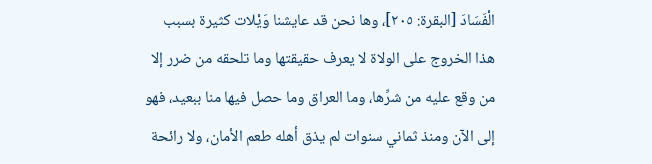الْفَسَادَ [البقرة: ٢٠٥]، وها نحن قد عايشنا وَيْلات كثيرة بسبب هذا الخروج على الولاة لا يعرف حقيقتها وما تلحقه من ضرر إلا من وقع عليه من شرِّها، وما العراق وما حصل فيها منا ببعيد، فهو إلى الآن ومنذ ثماني سنوات لم يذق أهله طعم الأمان، ولا رائحة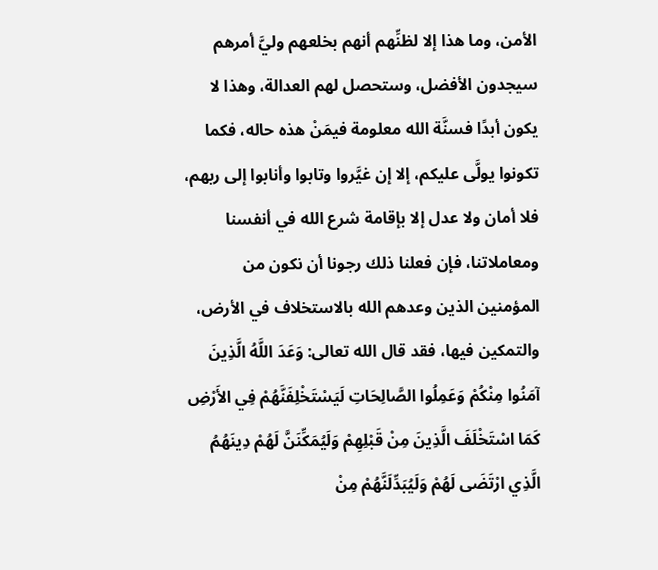الأمن، وما هذا إلا لظنِّهم أنهم بخلعهم وليَّ أمرهم سيجدون الأفضل، وستحصل لهم العدالة، وهذا لا يكون أبدًا فسنَّة الله معلومة فيمَنْ هذه حاله، فكما تكونوا يولَّى عليكم، إلا إن غيَّروا وتابوا وأنابوا إلى ربهم، فلا أمان ولا عدل إلا بإقامة شرع الله في أنفسنا ومعاملاتنا، فإن فعلنا ذلك رجونا أن نكون من المؤمنين الذين وعدهم الله بالاستخلاف في الأرض، والتمكين فيها، فقد قال الله تعالى: وَعَدَ اللَّهُ الَّذِينَ آمَنُوا مِنْكُمْ وَعَمِلُوا الصَّالِحَاتِ لَيَسْتَخْلِفَنَّهُمْ فِي الأَرْضِ كَمَا اسْتَخْلَفَ الَّذِينَ مِنْ قَبْلِهِمْ وَلَيُمَكِّنَنَّ لَهُمْ دِينَهُمُ الَّذِي ارْتَضَى لَهُمْ وَلَيُبَدِّلَنَّهُمْ مِنْ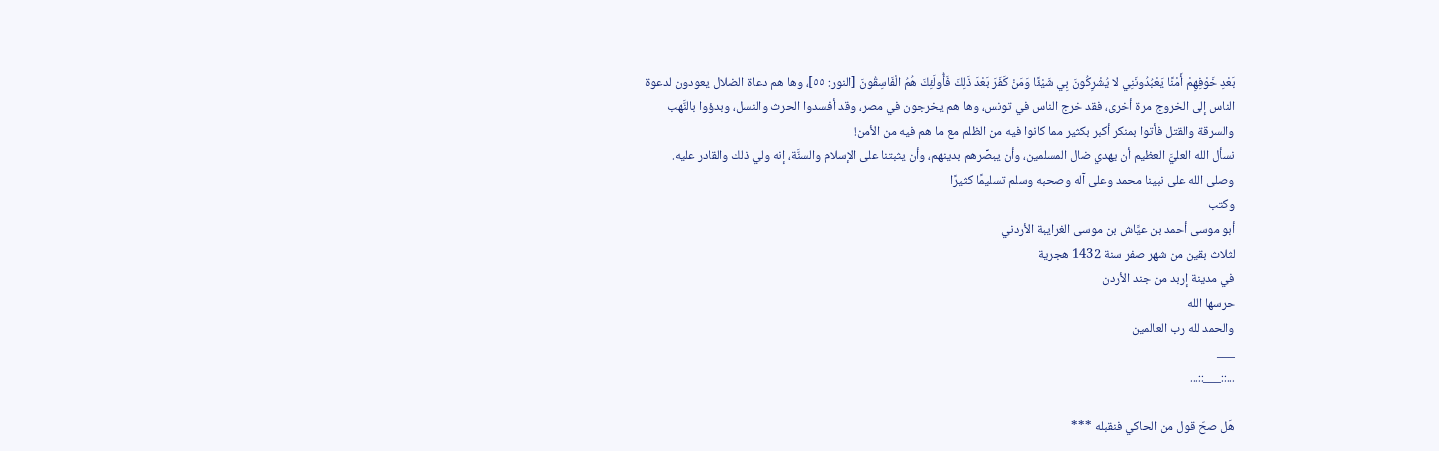بَعْدِ خَوْفِهِمْ أَمْنًا يَعْبُدُونَنِي لا يُشْرِكُونَ بِي شَيْئًا وَمَنْ كَفَرَ بَعْدَ ذَلِكَ فَأُولَئِكَ هُمُ الْفَاسِقُونَ [النور: ٥٥]، وها هم دعاة الضلال يعودون لدعوة الناس إلى الخروج مرة أخرى، فقد خرج الناس في تونس، وها هم يخرجون في مصر، وقد أفسدوا الحرث والنسل، وبدؤوا بالنَّهب والسرقة والقتل فأتوا بمنكر أكبر بكثير مما كانوا فيه من الظلم مع ما هم فيه من الأمن!
نسأل الله العليَّ العظيم أن يهدي ضال المسلمين، وأن يبصِّرهم بدينهم، وأن يثبتنا على الإسلام والسنَّة، إنه ولي ذلك والقادر عليه.
وصلى الله على نبينا محمد وعلى آله وصحبه وسلم تسليمًا كثيرًا
وكتب
أبو موسى أحمد بن عيَّاش بن موسى الغرايبة الأردني
لثلاث بقين من شهر صفر سنة 1432 هجرية
في مدينة إربد من جند الأردن
حرسها الله
والحمد لله رب العالمين
___
...::___::...

هَل صحّ قول من الحاكي فنقبله ***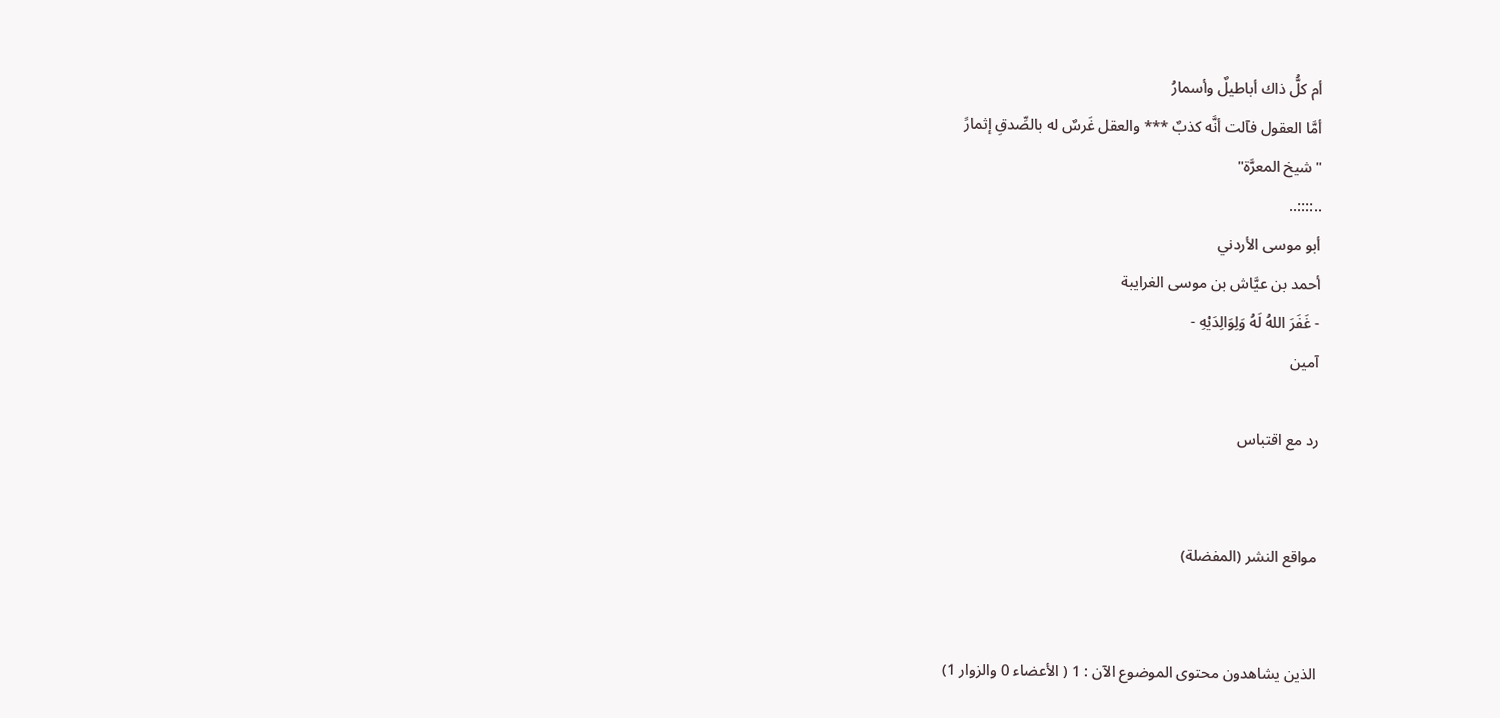أم كلُّ ذاك أباطيلٌ وأسمارُ
أمَّا العقول فآلت أنَّه كذبٌ *** والعقل غَرسٌ له بالصِّدقِ إثمارً
"شيخ المعرَّة"
..::::..
أبو موسى الأردني
أحمد بن عيَّاش بن موسى الغرايبة
- غَفَرَ اللهُ لَهُ وَلِوَالِدَيْهِ -
آمين

رد مع اقتباس


مواقع النشر (المفضلة)


الذين يشاهدون محتوى الموضوع الآن : 1 ( الأعضاء 0 والزوار 1)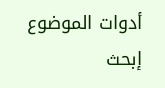أدوات الموضوع إبحث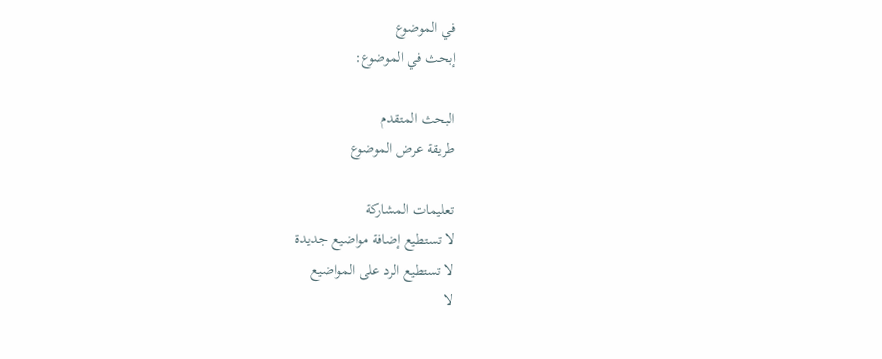في الموضوع
إبحث في الموضوع:

البحث المتقدم
طريقة عرض الموضوع

تعليمات المشاركة
لا تستطيع إضافة مواضيع جديدة
لا تستطيع الرد على المواضيع
لا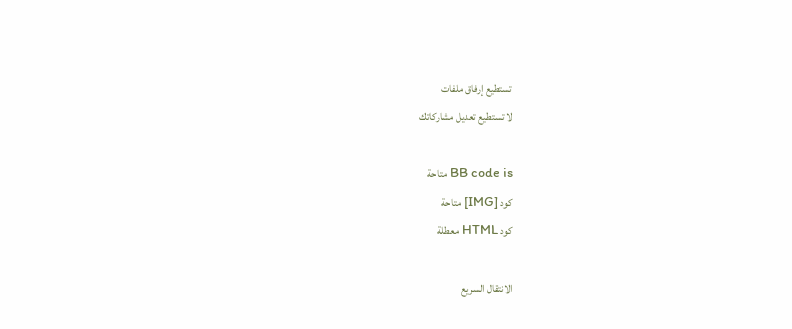تستطيع إرفاق ملفات
لا تستطيع تعديل مشاركاتك

BB code is متاحة
كود [IMG] متاحة
كود HTML معطلة

الانتقال السريع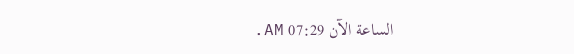الساعة الآن 07:29 AM.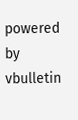powered by vbulletin